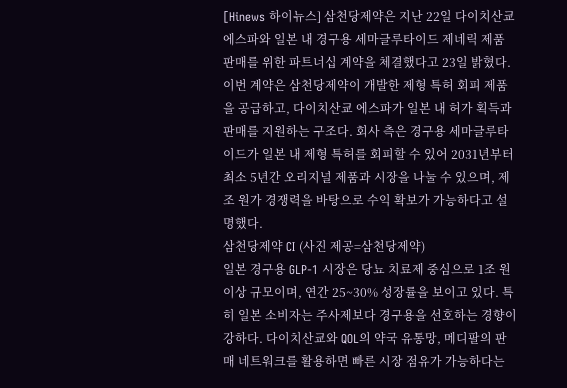[Hinews 하이뉴스] 삼천당제약은 지난 22일 다이치산쿄 에스파와 일본 내 경구용 세마글루타이드 제네릭 제품 판매를 위한 파트너십 계약을 체결했다고 23일 밝혔다.
이번 계약은 삼천당제약이 개발한 제형 특허 회피 제품을 공급하고, 다이치산쿄 에스파가 일본 내 허가 획득과 판매를 지원하는 구조다. 회사 측은 경구용 세마글루타이드가 일본 내 제형 특허를 회피할 수 있어 2031년부터 최소 5년간 오리지널 제품과 시장을 나눌 수 있으며, 제조 원가 경쟁력을 바탕으로 수익 확보가 가능하다고 설명했다.
삼천당제약 CI (사진 제공=삼천당제약)
일본 경구용 GLP-1 시장은 당뇨 치료제 중심으로 1조 원 이상 규모이며, 연간 25~30% 성장률을 보이고 있다. 특히 일본 소비자는 주사제보다 경구용을 선호하는 경향이 강하다. 다이치산쿄와 QOL의 약국 유통망, 메디팔의 판매 네트워크를 활용하면 빠른 시장 점유가 가능하다는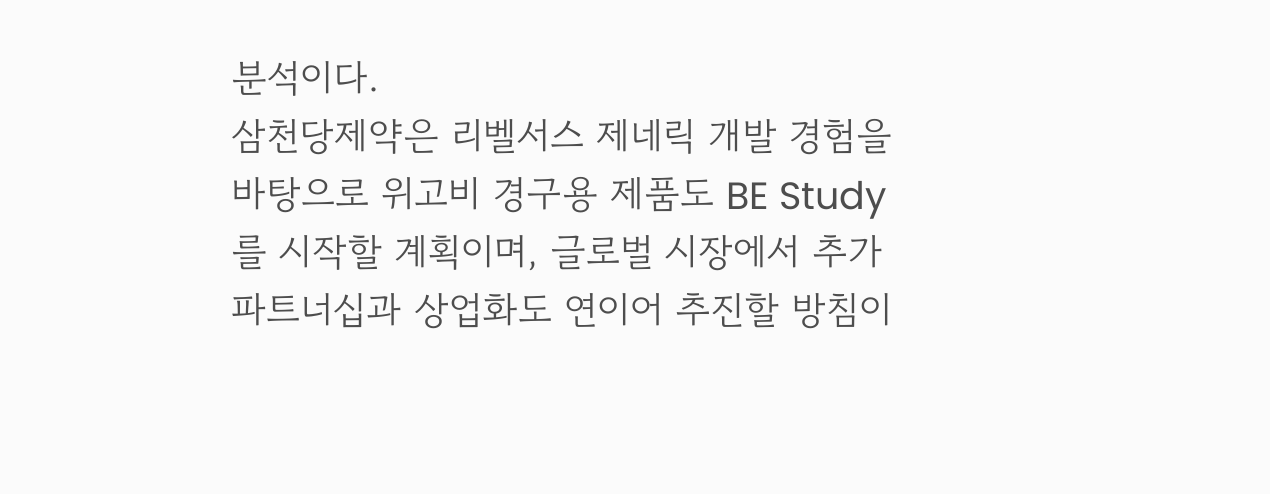분석이다.
삼천당제약은 리벨서스 제네릭 개발 경험을 바탕으로 위고비 경구용 제품도 BE Study를 시작할 계획이며, 글로벌 시장에서 추가 파트너십과 상업화도 연이어 추진할 방침이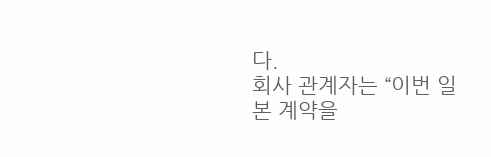다.
회사 관계자는 “이번 일본 계약을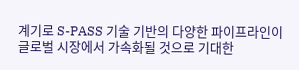계기로 S-PASS 기술 기반의 다양한 파이프라인이 글로벌 시장에서 가속화될 것으로 기대한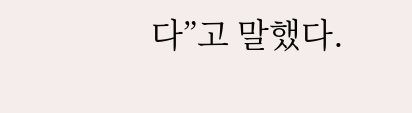다”고 말했다.